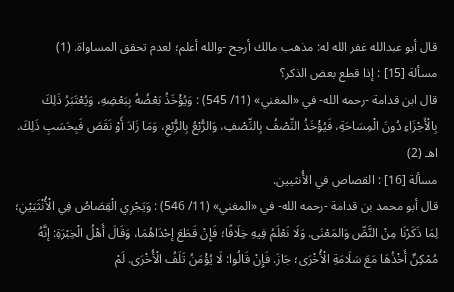قال أبو عبدالله غفر الله له: مذهب مالك أرجح -والله أعلم؛ لعدم تحقق المساواة. (1)
مسألة [15] : إذا قطع بعض الذكر؟
قال ابن قدامة -رحمه الله- في «المغني» (11/ 545) : وَيُؤْخَذُ بَعْضُهُ بِبَعْضِهِ، وَيُعْتَبَرُ ذَلِكَ بِالْأَجْزَاءِ دُونَ الْمِسَاحَةِ، فَيُؤْخَذُ النِّصْفُ بِالنِّصْفِ، وَالرُّبْعُ بِالرُّبْعِ، وَمَا زَادَ أَوْ نَقَصَ فَبِحَسَبِ ذَلِكَ. اهـ (2)
مسألة [16] : القصاص في الأُنثيين.
قال أبو محمد بن قدامة -رحمه الله- في «المغني» (11/ 546) : وَيَجْرِي الْقِصَاصُ فِي الْأُنْثَيَيْنِ؛ لِمَا ذَكَرْنَا مِنْ النَّصِّ وَالمَعْنَى. وَلَا نَعْلَمُ فِيهِ خِلَافًا؛ فَإِنْ قَطَعَ إحْدَاهُمَا، وَقَالَ أَهْلُ الْخِبْرَةِ: إنَّهُ مُمْكِنٌ أَخْذُهَا مَعَ سَلَامَةِ الْأُخْرَى؛ جَازَ. فَإِنْ قَالُوا: لَا يُؤْمَنُ تَلَفُ الْأُخْرَى. لَمْ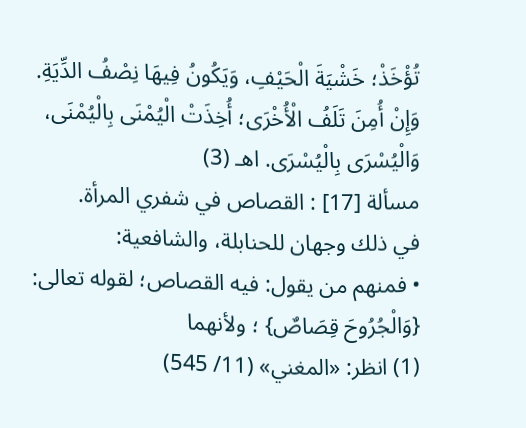تُؤْخَذْ؛ خَشْيَةَ الْحَيْفِ، وَيَكُونُ فِيهَا نِصْفُ الدِّيَةِ. وَإِنْ أُمِنَ تَلَفُ الْأُخْرَى؛ أُخِذَتْ الْيُمْنَى بِالْيُمْنَى، وَالْيُسْرَى بِالْيُسْرَى. اهـ (3)
مسألة [17] : القصاص في شفري المرأة.
في ذلك وجهان للحنابلة، والشافعية:
• فمنهم من يقول: فيه القصاص؛ لقوله تعالى: {وَالْجُرُوحَ قِصَاصٌ} ؛ ولأنهما
(1) انظر: «المغني» (11/ 545)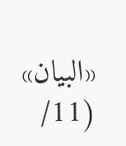«البيان» (11/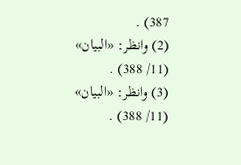387) .
(2) وانظر: «البيان» (11/ 388) .
(3) وانظر: «البيان» (11/ 388) .